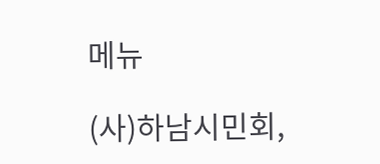메뉴

(사)하남시민회,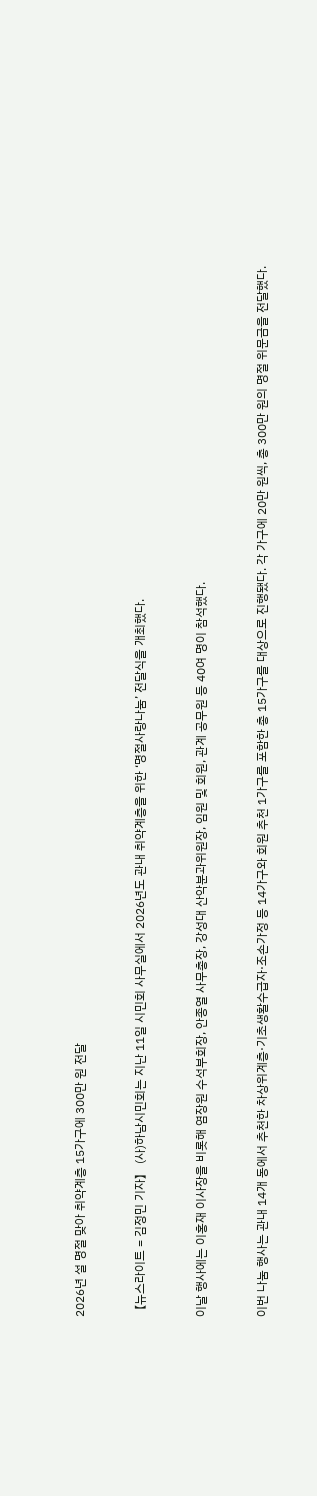2026년 설 명절 맞아 취약계층 15가구에 300만 원 전달



【뉴스라이트 = 김정민 기자】 (사)하남시민회는 지난 11일 시민회 사무실에서 2026년도 관내 취약계층을 위한 ‘명절사랑나눔’ 전달식을 개최했다.



이날 행사에는 이홍재 이사장을 비롯해 염장원 수석부회장, 안종열 사무총장, 강성대 산악분과위원장, 임원 및 회원, 관계 공무원 등 40여 명이 참석했다.



이번 나눔 행사는 관내 14개 동에서 추천한 차상위계층·기초생활수급자·조손가정 등 14가구와 회원 추천 1가구를 포함한 총 15가구를 대상으로 진행됐다. 각 가구에 20만 원씩, 총 300만 원의 명절 위문금을 전달했다.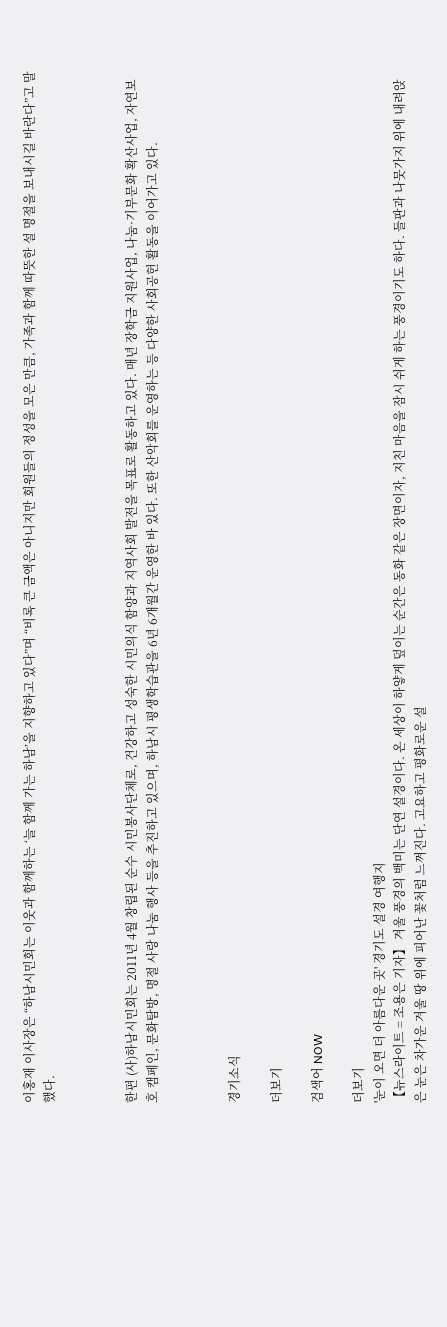이홍재 이사장은 “하남시민회는 이웃과 함께하는 ‘늘 함께 가는 하남’을 지향하고 있다”며 “비록 큰 금액은 아니지만 회원들의 정성을 모은 만큼, 가족과 함께 따뜻한 설 명절을 보내시길 바란다”고 말했다.



한편 (사)하남시민회는 2011년 4월 창립된 순수 시민봉사단체로, 건강하고 성숙한 시민의식 함양과 지역사회 발전을 목표로 활동하고 있다. 매년 장학금 지원사업, 나눔·기부문화 확산사업, 자연보호 캠페인, 문화탐방, 명절 사랑 나눔 행사 등을 추진하고 있으며, 하남시 평생학습관을 6년 6개월간 운영한 바 있다. 또한 산악회를 운영하는 등 다양한 사회공헌 활동을 이어가고 있다.



경기소식

더보기

검색어 NOW

더보기
'눈이 오면 더 아름다운 곳' 경기도 설경 여행지
【뉴스라이트 = 조용은 기자】 겨울 풍경의 백미는 단연 설경이다. 온 세상이 하얗게 덮이는 순간은 동화 같은 장면이자, 지친 마음을 잠시 쉬게 하는 풍경이기도 하다. 들판과 나뭇가지 위에 내려앉은 눈은 차가운 겨울 땅 위에 피어난 꽃처럼 느껴진다. 고요하고 평화로운 설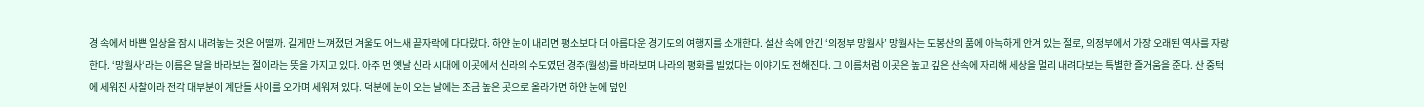경 속에서 바쁜 일상을 잠시 내려놓는 것은 어떨까. 길게만 느껴졌던 겨울도 어느새 끝자락에 다다랐다. 하얀 눈이 내리면 평소보다 더 아름다운 경기도의 여행지를 소개한다. 설산 속에 안긴 ‘의정부 망월사’ 망월사는 도봉산의 품에 아늑하게 안겨 있는 절로, 의정부에서 가장 오래된 역사를 자랑한다. ‘망월사‘라는 이름은 달을 바라보는 절이라는 뜻을 가지고 있다. 아주 먼 옛날 신라 시대에 이곳에서 신라의 수도였던 경주(월성)를 바라보며 나라의 평화를 빌었다는 이야기도 전해진다. 그 이름처럼 이곳은 높고 깊은 산속에 자리해 세상을 멀리 내려다보는 특별한 즐거움을 준다. 산 중턱에 세워진 사찰이라 전각 대부분이 계단들 사이를 오가며 세워져 있다. 덕분에 눈이 오는 날에는 조금 높은 곳으로 올라가면 하얀 눈에 덮인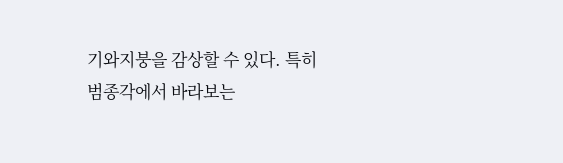기와지붕을 감상할 수 있다. 특히 범종각에서 바라보는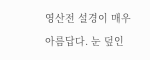영산전 설경이 매우 아름답다. 눈 덮인